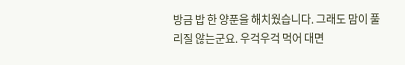방금 밥 한 양푼을 해치웠습니다. 그래도 맘이 풀리질 않는군요. 우걱우걱 먹어 대면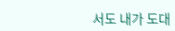서도 내가 도대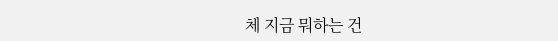체 지금 뭐하는 건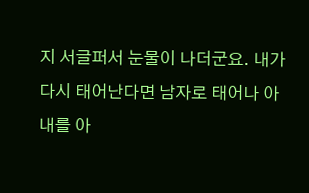지 서글퍼서 눈물이 나더군요. 내가 다시 태어난다면 남자로 태어나 아내를 아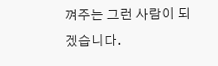껴주는 그런 사람이 되겠습니다.